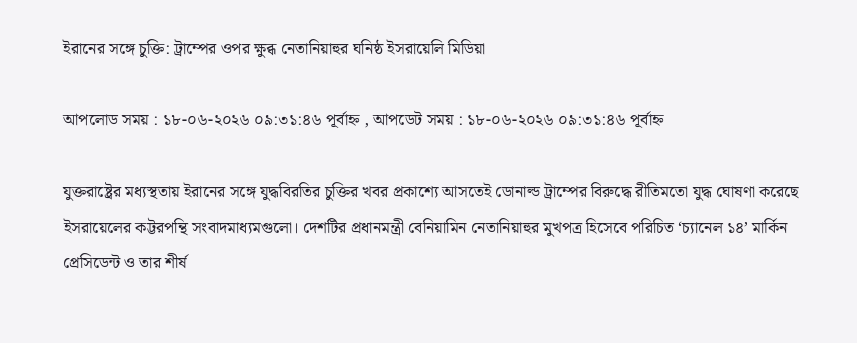ইরানের সঙ্গে চুক্তি: ট্রাম্পের ওপর ক্ষুব্ধ নেতানিয়াহুর ঘনিষ্ঠ ইসরায়েলি মিডিয়া

আপলোড সময় : ১৮-০৬-২০২৬ ০৯:৩১:৪৬ পূর্বাহ্ন , আপডেট সময় : ১৮-০৬-২০২৬ ০৯:৩১:৪৬ পূর্বাহ্ন

যুক্তরাষ্ট্রের মধ্যস্থতায় ইরানের সঙ্গে যুদ্ধবিরতির চুক্তির খবর প্রকাশ্যে আসতেই ডোনাল্ড ট্রাম্পের বিরুদ্ধে রীতিমতো যুদ্ধ ঘোষণা করেছে ইসরায়েলের কট্টরপন্থি সংবাদমাধ্যমগুলো। দেশটির প্রধানমন্ত্রী বেনিয়ামিন নেতানিয়াহুর মুখপত্র হিসেবে পরিচিত ‘চ্যানেল ১৪’ মার্কিন প্রেসিডেন্ট ও তার শীর্ষ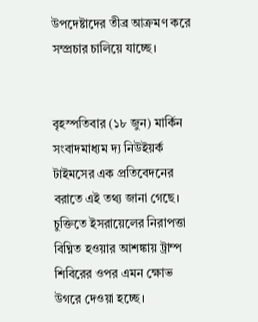উপদেষ্টাদের তীব্র আক্রমণ করে সম্প্রচার চালিয়ে যাচ্ছে।


বৃহস্পতিবার (১৮ জুন) মার্কিন সংবাদমাধ্যম দ্য নিউইয়র্ক টাইমসের এক প্রতিবেদনের বরাতে এই তথ্য জানা গেছে। চুক্তিতে ইসরায়েলের নিরাপত্তা বিঘ্নিত হওয়ার আশঙ্কায় ট্রাম্প শিবিরের ওপর এমন ক্ষোভ উগরে দেওয়া হচ্ছে।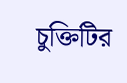চুক্তিটির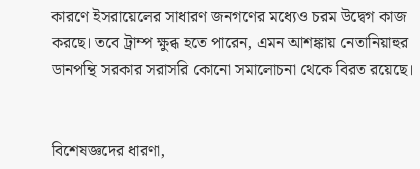কারণে ইসরায়েলের সাধারণ জনগণের মধ্যেও চরম উদ্বেগ কাজ করছে। তবে ট্রাম্প ক্ষুব্ধ হতে পারেন, এমন আশঙ্কায় নেতানিয়াহুর ডানপন্থি সরকার সরাসরি কোনো সমালোচনা থেকে বিরত রয়েছে।


বিশেষজ্ঞদের ধারণা,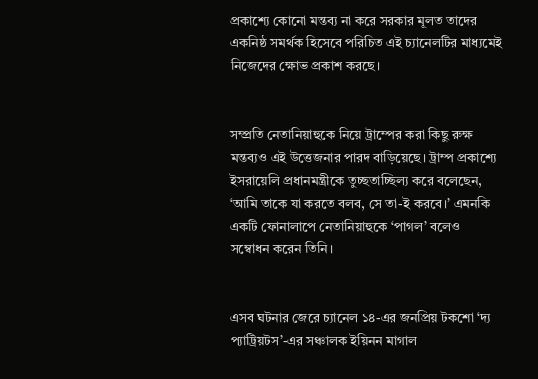প্রকাশ্যে কোনো মন্তব্য না করে সরকার মূলত তাদের একনিষ্ঠ সমর্থক হিসেবে পরিচিত এই চ্যানেলটির মাধ্যমেই নিজেদের ক্ষোভ প্রকাশ করছে।


সম্প্রতি নেতানিয়াহুকে নিয়ে ট্রাম্পের করা কিছু রুক্ষ মন্তব্যও এই উত্তেজনার পারদ বাড়িয়েছে। ট্রাম্প প্রকাশ্যে ইসরায়েলি প্রধানমন্ত্রীকে তুচ্ছতাচ্ছিল্য করে বলেছেন, ‘আমি তাকে যা করতে বলব, সে তা-ই করবে।’ এমনকি একটি ফোনালাপে নেতানিয়াহুকে ‘পাগল’ বলেও সম্বোধন করেন তিনি।


এসব ঘটনার জেরে চ্যানেল ১৪-এর জনপ্রিয় টকশো ‘দ্য প্যাট্রিয়টস’-এর সঞ্চালক ইয়িনন মাগাল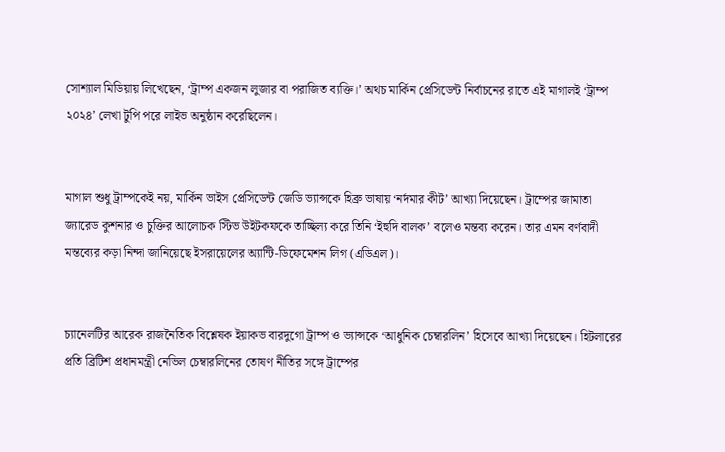সোশ্যাল মিডিয়ায় লিখেছেন, ‘ট্রাম্প একজন লুজার বা পরাজিত ব্যক্তি।’ অথচ মার্কিন প্রেসিডেন্ট নির্বাচনের রাতে এই মাগালই ‘ট্রাম্প ২০২৪’ লেখা টুপি পরে লাইভ অনুষ্ঠান করেছিলেন।


মাগাল শুধু ট্রাম্পকেই নয়, মার্কিন ভাইস প্রেসিডেন্ট জেডি ভ্যান্সকে হিব্রু ভাষায় ‘নর্দমার কীট’ আখ্যা দিয়েছেন। ট্রাম্পের জামাতা জ্যারেড কুশনার ও চুক্তির আলোচক স্টিভ উইটকফকে তাচ্ছিল্য করে তিনি ‘ইহুদি বালক’ বলেও মন্তব্য করেন। তার এমন বর্ণবাদী মন্তব্যের কড়া নিন্দা জানিয়েছে ইসরায়েলের অ্যান্টি-ডিফেমেশন লিগ (এডিএল)।


চ্যানেলটির আরেক রাজনৈতিক বিশ্লেষক ইয়াকভ বারদুগো ট্রাম্প ও ভ্যান্সকে ‘আধুনিক চেম্বারলিন’ হিসেবে আখ্যা দিয়েছেন। হিটলারের প্রতি ব্রিটিশ প্রধানমন্ত্রী নেভিল চেম্বারলিনের তোষণ নীতির সঙ্গে ট্রাম্পের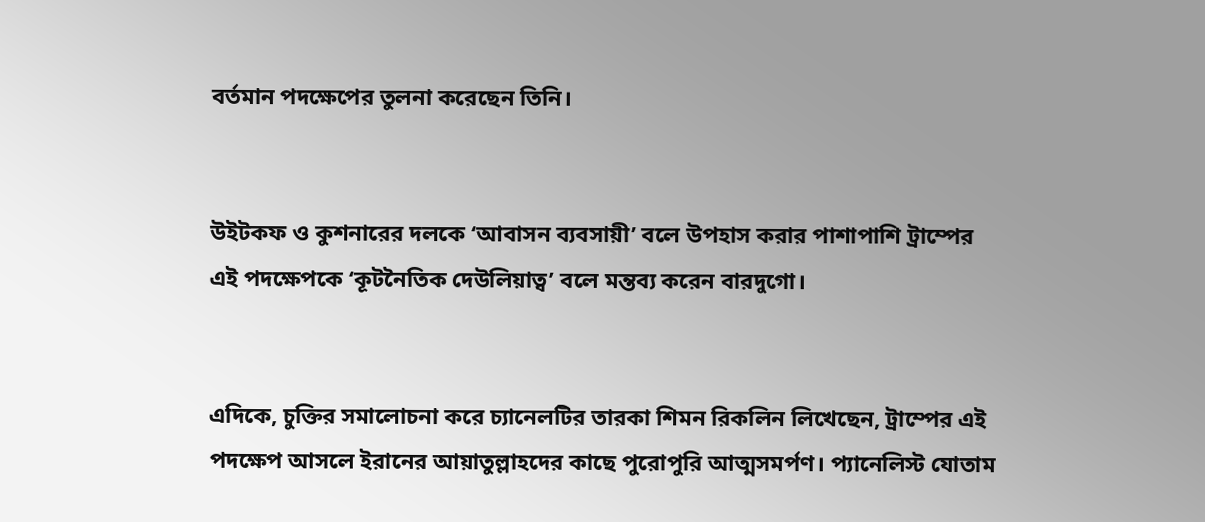বর্তমান পদক্ষেপের তুলনা করেছেন তিনি।


উইটকফ ও কুশনারের দলকে ‘আবাসন ব্যবসায়ী’ বলে উপহাস করার পাশাপাশি ট্রাম্পের এই পদক্ষেপকে ‘কূটনৈতিক দেউলিয়াত্ব’ বলে মন্তব্য করেন বারদুগো।


এদিকে, চুক্তির সমালোচনা করে চ্যানেলটির তারকা শিমন রিকলিন লিখেছেন, ট্রাম্পের এই পদক্ষেপ আসলে ইরানের আয়াতুল্লাহদের কাছে পুরোপুরি আত্মসমর্পণ। প্যানেলিস্ট যোতাম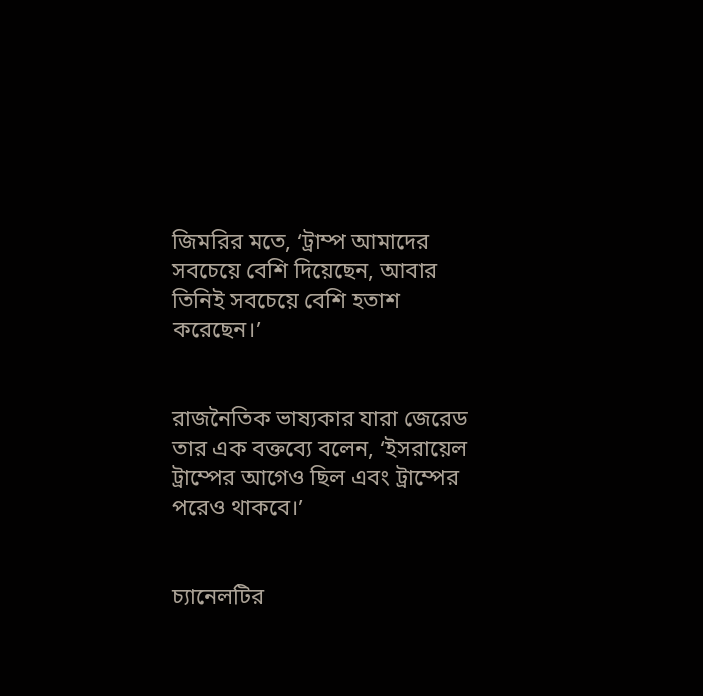জিমরির মতে, ‘ট্রাম্প আমাদের সবচেয়ে বেশি দিয়েছেন, আবার তিনিই সবচেয়ে বেশি হতাশ করেছেন।’


রাজনৈতিক ভাষ্যকার যারা জেরেড তার এক বক্তব্যে বলেন, ‘ইসরায়েল ট্রাম্পের আগেও ছিল এবং ট্রাম্পের পরেও থাকবে।’


চ্যানেলটির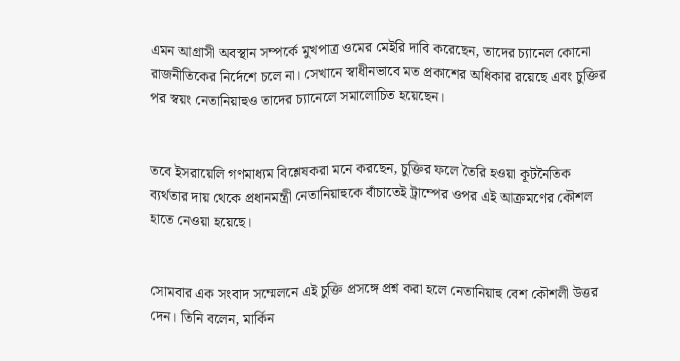এমন আগ্রাসী অবস্থান সম্পর্কে মুখপাত্র ওমের মেইরি দাবি করেছেন, তাদের চ্যানেল কোনো রাজনীতিকের নির্দেশে চলে না। সেখানে স্বাধীনভাবে মত প্রকাশের অধিকার রয়েছে এবং চুক্তির পর স্বয়ং নেতানিয়াহুও তাদের চ্যানেলে সমালোচিত হয়েছেন।


তবে ইসরায়েলি গণমাধ্যম বিশ্লেষকরা মনে করছেন, চুক্তির ফলে তৈরি হওয়া কূটনৈতিক ব্যর্থতার দায় থেকে প্রধানমন্ত্রী নেতানিয়াহুকে বাঁচাতেই ট্রাম্পের ওপর এই আক্রমণের কৌশল হাতে নেওয়া হয়েছে।


সোমবার এক সংবাদ সম্মেলনে এই চুক্তি প্রসঙ্গে প্রশ্ন করা হলে নেতানিয়াহু বেশ কৌশলী উত্তর দেন। তিনি বলেন, মার্কিন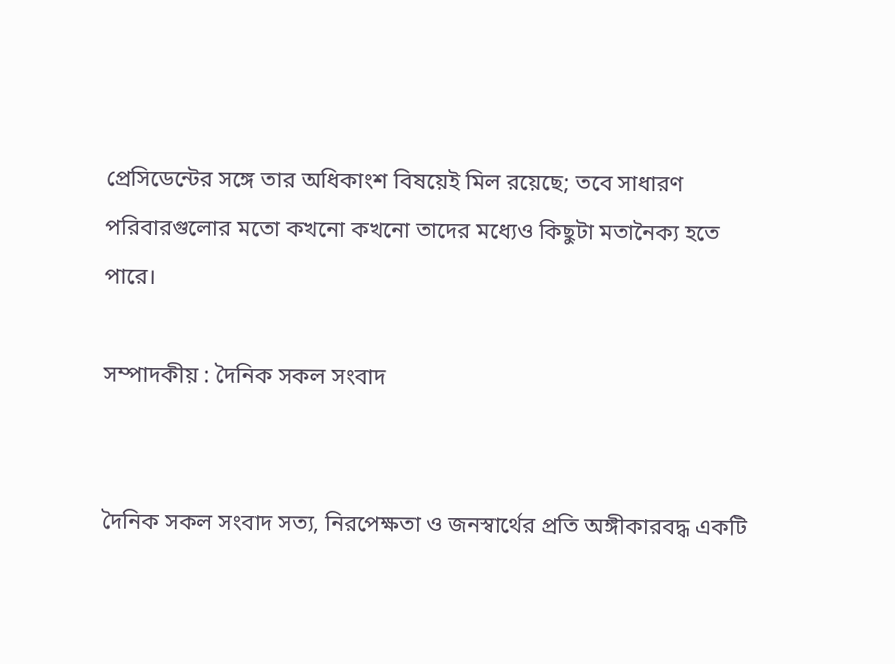প্রেসিডেন্টের সঙ্গে তার অধিকাংশ বিষয়েই মিল রয়েছে; তবে সাধারণ পরিবারগুলোর মতো কখনো কখনো তাদের মধ্যেও কিছুটা মতানৈক্য হতে পারে।

সম্পাদকীয় : দৈনিক সকল সংবাদ


দৈনিক সকল সংবাদ সত্য, নিরপেক্ষতা ও জনস্বার্থের প্রতি অঙ্গীকারবদ্ধ একটি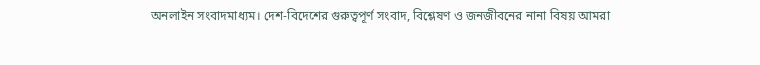অনলাইন সংবাদমাধ্যম। দেশ-বিদেশের গুরুত্বপূর্ণ সংবাদ, বিশ্লেষণ ও জনজীবনের নানা বিষয় আমরা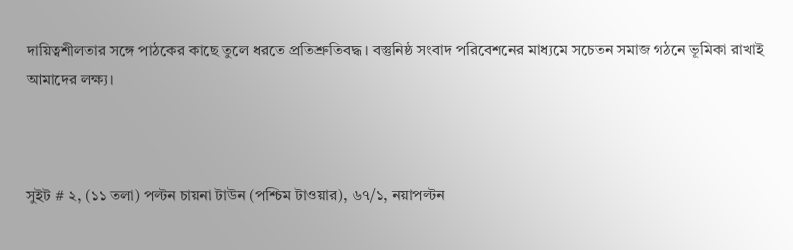দায়িত্বশীলতার সঙ্গে পাঠকের কাছে তুলে ধরতে প্রতিশ্রুতিবদ্ধ। বস্তুনিষ্ঠ সংবাদ পরিবেশনের মাধ্যমে সচেতন সমাজ গঠনে ভূমিকা রাখাই আমাদের লক্ষ্য।



সুইট # ২, (১১ তলা) পল্টন চায়না টাউন (পশ্চিম টাওয়ার), ৬৭/১, নয়াপল্টন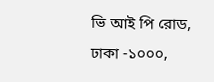ভি আই পি রোড, ঢাকা -১০০০,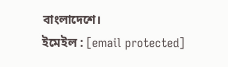বাংলাদেশে।
ইমেইল : [email protected]